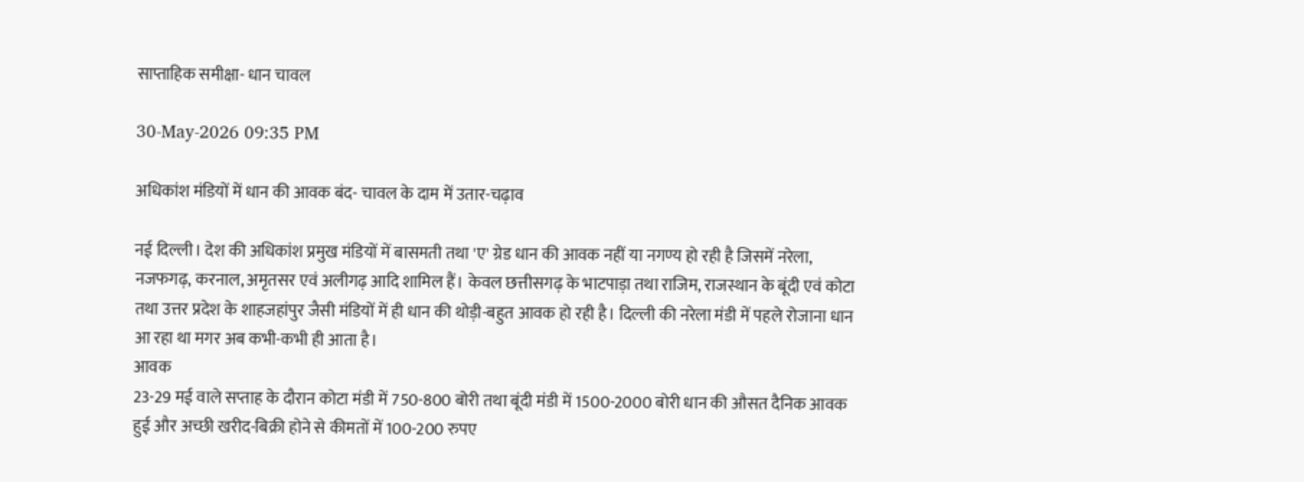साप्ताहिक समीक्षा- धान चावल

30-May-2026 09:35 PM

अधिकांश मंडियों में धान की आवक बंद- चावल के दाम में उतार-चढ़ाव

नई दिल्ली। देश की अधिकांश प्रमुख मंडियों में बासमती तथा 'ए' ग्रेड धान की आवक नहीं या नगण्य हो रही है जिसमें नरेला, नजफगढ़, करनाल, अमृतसर एवं अलीगढ़ आदि शामिल हैं। केवल छत्तीसगढ़ के भाटपाड़ा तथा राजिम, राजस्थान के बूंदी एवं कोटा तथा उत्तर प्रदेश के शाहजहांपुर जैसी मंडियों में ही धान की थोड़ी-बहुत आवक हो रही है। दिल्ली की नरेला मंडी में पहले रोजाना धान आ रहा था मगर अब कभी-कभी ही आता है।
आवक
23-29 मई वाले सप्ताह के दौरान कोटा मंडी में 750-800 बोरी तथा बूंदी मंडी में 1500-2000 बोरी धान की औसत दैनिक आवक हुई और अच्छी खरीद-बिक्री होने से कीमतों में 100-200 रुपए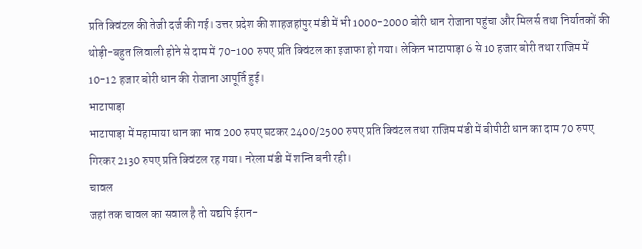प्रति क्विंटल की तेजी दर्ज की गई। उत्तर प्रदेश की शाहजहांपुर मंडी में भी 1000-2000 बोरी धान रोजाना पहुंचा और मिलर्स तथा निर्यातकों की थोड़ी-बहुत लिवाली होने से दाम में 70-100 रुपए प्रति क्विंटल का इजाफा हो गया। लेकिन भाटापाड़ा 6 से 10 हजार बोरी तथा राजिम में 10-12 हजार बोरी धान की रोजाना आपूर्ति हुई।
भाटापाड़ा
भाटापाड़ा में महामाया धान का भाव 200 रुपए घटकर 2400/2500 रुपए प्रति क्विंटल तथा राजिम मंडी में बीपीटी धान का दाम 70 रुपए गिरकर 2130 रुपए प्रति क्विंटल रह गया। नरेला मंडी में शन्ति बनी रही।
चावल
जहां तक चावल का सवाल है तो यद्यपि ईरान-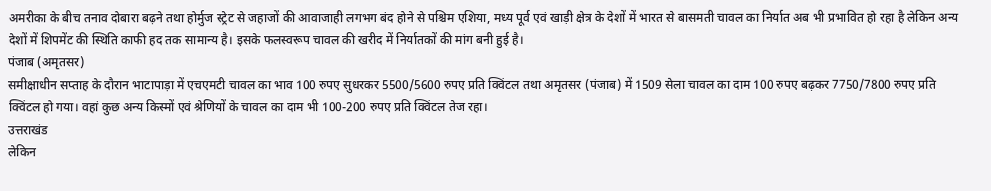अमरीका के बीच तनाव दोबारा बढ़ने तथा होर्मुज स्ट्रेट से जहाजों की आवाजाही लगभग बंद होने से पश्चिम एशिया, मध्य पूर्व एवं खाड़ी क्षेत्र के देशों में भारत से बासमती चावल का निर्यात अब भी प्रभावित हो रहा है लेकिन अन्य देशों में शिपमेंट की स्थिति काफी हद तक सामान्य है। इसके फलस्वरूप चावल की खरीद में निर्यातकों की मांग बनी हुई है।
पंजाब (अमृतसर)
समीक्षाधीन सप्ताह के दौरान भाटापाड़ा में एचएमटी चावल का भाव 100 रुपए सुधरकर 5500/5600 रुपए प्रति क्विंटल तथा अमृतसर (पंजाब) में 1509 सेला चावल का दाम 100 रुपए बढ़कर 7750/7800 रुपए प्रति क्विंटल हो गया। वहां कुछ अन्य किस्मों एवं श्रेणियों के चावल का दाम भी 100-200 रुपए प्रति क्विंटल तेज रहा।
उत्तराखंड
लेकिन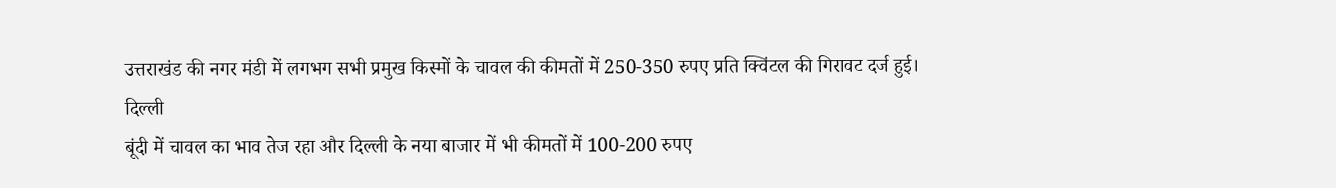उत्तराखंड की नगर मंडी में लगभग सभी प्रमुख किस्मों के चावल की कीमतों में 250-350 रुपए प्रति क्विंटल की गिरावट दर्ज हुई।
दिल्ली
बूंदी में चावल का भाव तेज रहा और दिल्ली के नया बाजार में भी कीमतों में 100-200 रुपए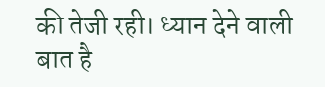की तेजी रही। ध्यान देने वाली बात है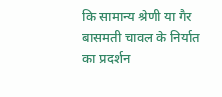कि सामान्य श्रेणी या गैर बासमती चावल के निर्यात का प्रदर्शन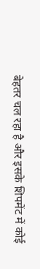बेहतर चल रहा है और इसके शिपमेंट में कोई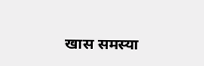खास समस्या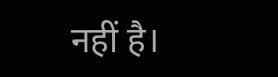नहीं है।